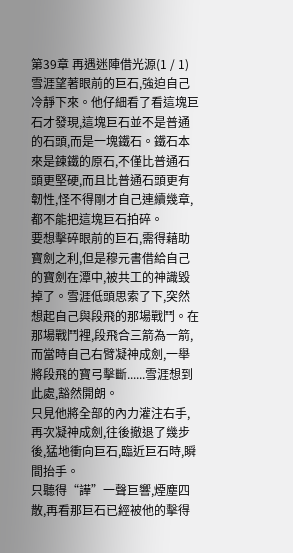第39章 再遇迷陣借光源(1 / 1)
雪涯望著眼前的巨石,強迫自己冷靜下來。他仔細看了看這塊巨石才發現,這塊巨石並不是普通的石頭,而是一塊鐵石。鐵石本來是鍊鐵的原石,不僅比普通石頭更堅硬,而且比普通石頭更有韌性,怪不得剛才自己連續幾章,都不能把這塊巨石拍碎。
要想擊碎眼前的巨石,需得藉助寶劍之利,但是穆元書借給自己的寶劍在潭中,被共工的神識毀掉了。雪涯低頭思索了下,突然想起自己與段飛的那場戰鬥。在那場戰鬥裡,段飛合三箭為一箭,而當時自己右臂凝神成劍,一舉將段飛的寶弓擊斷......雪涯想到此處,豁然開朗。
只見他將全部的內力灌注右手,再次凝神成劍,往後撤退了幾步後,猛地衝向巨石,臨近巨石時,瞬間抬手。
只聽得“譁”一聲巨響,煙塵四散,再看那巨石已經被他的擊得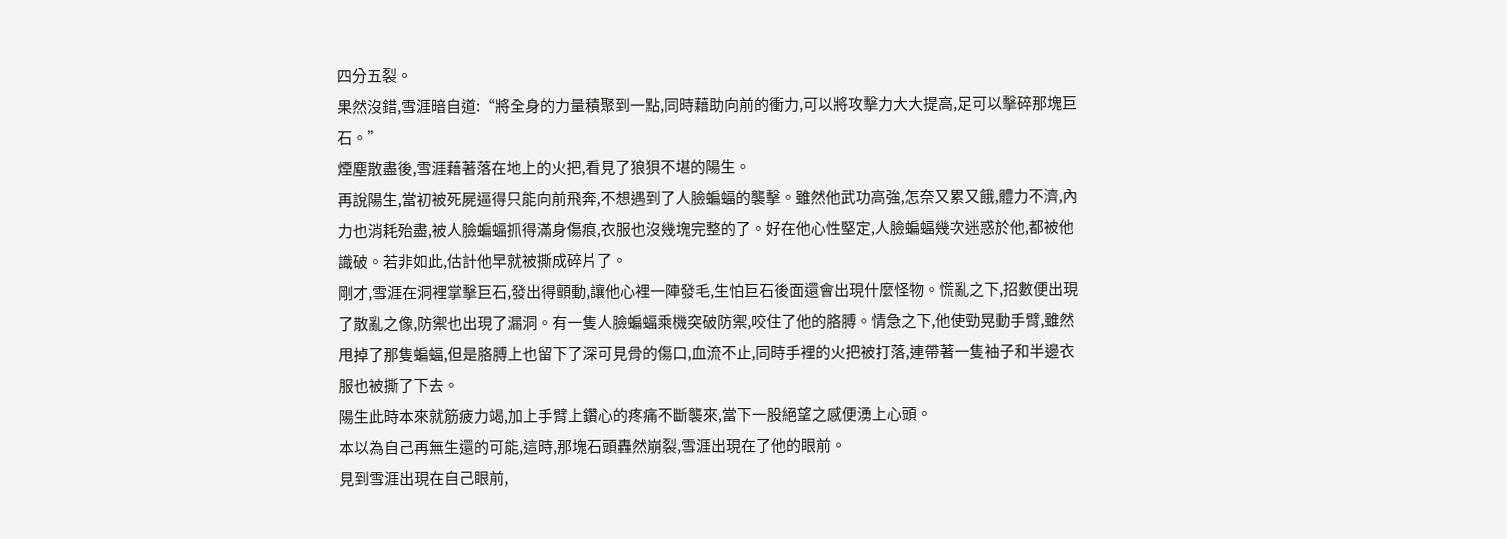四分五裂。
果然沒錯,雪涯暗自道:“將全身的力量積聚到一點,同時藉助向前的衝力,可以將攻擊力大大提高,足可以擊碎那塊巨石。”
煙塵散盡後,雪涯藉著落在地上的火把,看見了狼狽不堪的陽生。
再說陽生,當初被死屍逼得只能向前飛奔,不想遇到了人臉蝙蝠的襲擊。雖然他武功高強,怎奈又累又餓,體力不濟,內力也消耗殆盡,被人臉蝙蝠抓得滿身傷痕,衣服也沒幾塊完整的了。好在他心性堅定,人臉蝙蝠幾次迷惑於他,都被他識破。若非如此,估計他早就被撕成碎片了。
剛才,雪涯在洞裡掌擊巨石,發出得顫動,讓他心裡一陣發毛,生怕巨石後面還會出現什麼怪物。慌亂之下,招數便出現了散亂之像,防禦也出現了漏洞。有一隻人臉蝙蝠乘機突破防禦,咬住了他的胳膊。情急之下,他使勁晃動手臂,雖然甩掉了那隻蝙蝠,但是胳膊上也留下了深可見骨的傷口,血流不止,同時手裡的火把被打落,連帶著一隻袖子和半邊衣服也被撕了下去。
陽生此時本來就筋疲力竭,加上手臂上鑽心的疼痛不斷襲來,當下一股絕望之感便湧上心頭。
本以為自己再無生還的可能,這時,那塊石頭轟然崩裂,雪涯出現在了他的眼前。
見到雪涯出現在自己眼前,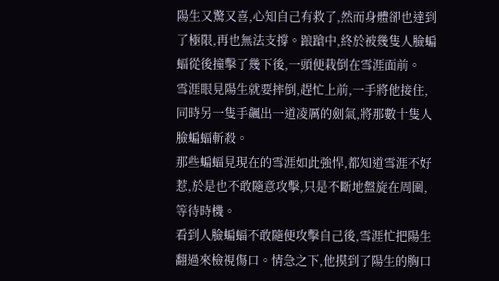陽生又驚又喜,心知自己有救了,然而身體卻也達到了極限,再也無法支撐。踉蹌中,終於被幾隻人臉蝙蝠從後撞擊了幾下後,一頭便栽倒在雪涯面前。
雪涯眼見陽生就要摔倒,趕忙上前,一手將他接住,同時另一隻手飆出一道凌厲的劍氣,將那數十隻人臉蝙蝠斬殺。
那些蝙蝠見現在的雪涯如此強悍,都知道雪涯不好惹,於是也不敢隨意攻擊,只是不斷地盤旋在周圍,等待時機。
看到人臉蝙蝠不敢隨便攻擊自己後,雪涯忙把陽生翻過來檢視傷口。情急之下,他摸到了陽生的胸口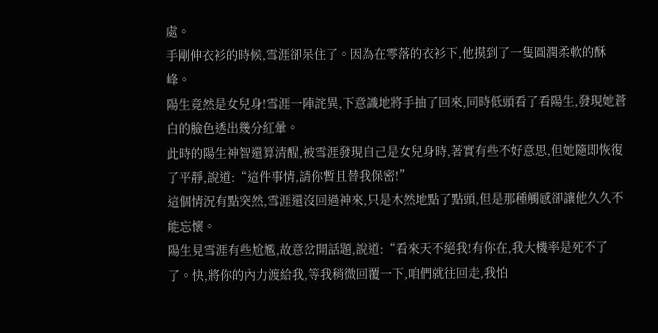處。
手剛伸衣衫的時候,雪涯卻呆住了。因為在零落的衣衫下,他摸到了一隻圓潤柔軟的酥峰。
陽生竟然是女兒身!雪涯一陣詫異,下意識地將手抽了回來,同時低頭看了看陽生,發現她蒼白的臉色透出幾分紅暈。
此時的陽生神智還算清醒,被雪涯發現自己是女兒身時,著實有些不好意思,但她隨即恢復了平靜,說道:“這件事情,請你暫且替我保密!”
這個情況有點突然,雪涯還沒回過神來,只是木然地點了點頭,但是那種觸感卻讓他久久不能忘懷。
陽生見雪涯有些尬尷,故意岔開話題,說道:“看來天不絕我!有你在,我大機率是死不了了。快,將你的內力渡給我,等我稍微回覆一下,咱們就往回走,我怕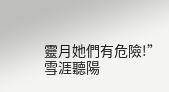靈月她們有危險!”
雪涯聽陽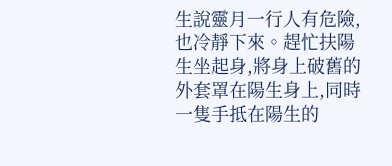生說靈月一行人有危險,也冷靜下來。趕忙扶陽生坐起身,將身上破舊的外套罩在陽生身上,同時一隻手抵在陽生的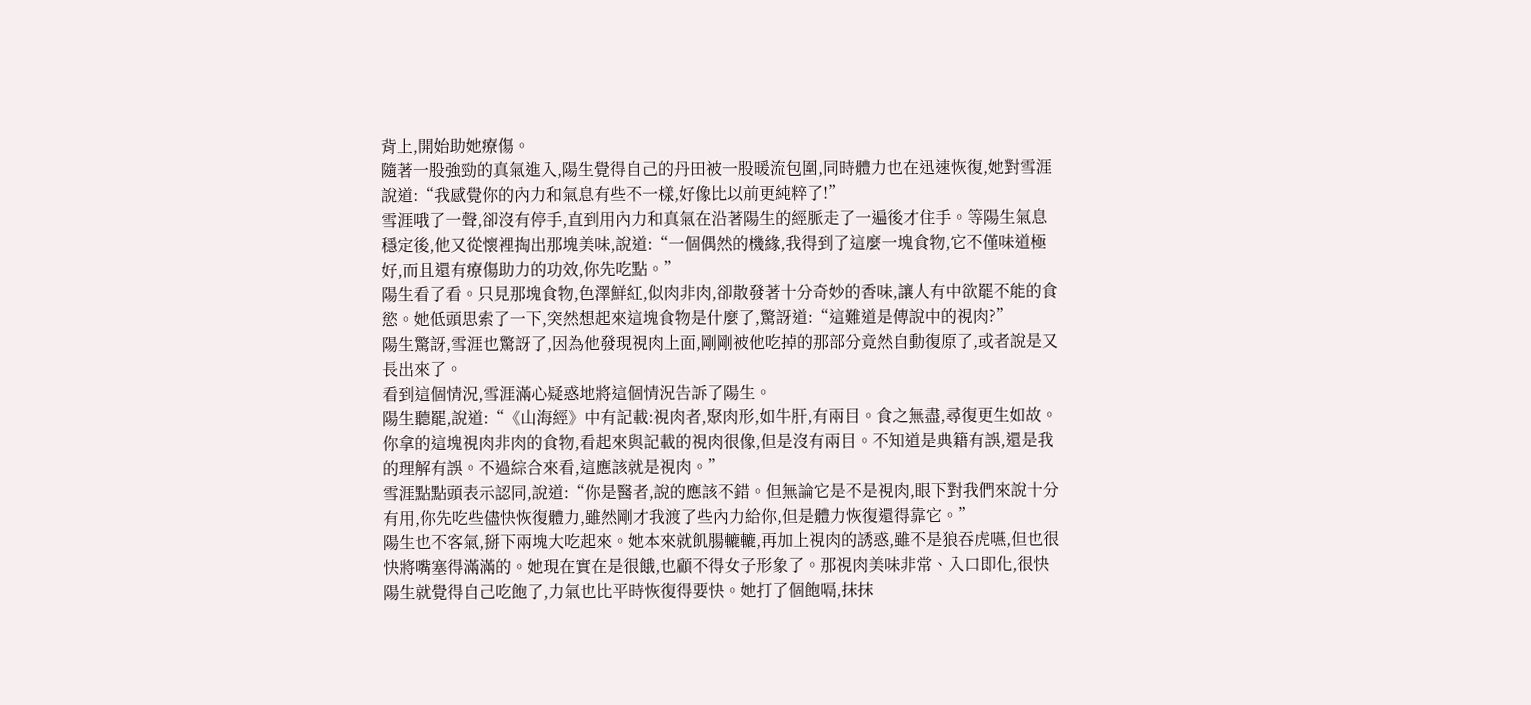背上,開始助她療傷。
隨著一股強勁的真氣進入,陽生覺得自己的丹田被一股暖流包圍,同時體力也在迅速恢復,她對雪涯說道:“我感覺你的內力和氣息有些不一樣,好像比以前更純粹了!”
雪涯哦了一聲,卻沒有停手,直到用內力和真氣在沿著陽生的經脈走了一遍後才住手。等陽生氣息穩定後,他又從懷裡掏出那塊美味,說道:“一個偶然的機緣,我得到了這麼一塊食物,它不僅味道極好,而且還有療傷助力的功效,你先吃點。”
陽生看了看。只見那塊食物,色澤鮮紅,似肉非肉,卻散發著十分奇妙的香味,讓人有中欲罷不能的食慾。她低頭思索了一下,突然想起來這塊食物是什麼了,驚訝道:“這難道是傳說中的視肉?”
陽生驚訝,雪涯也驚訝了,因為他發現視肉上面,剛剛被他吃掉的那部分竟然自動復原了,或者說是又長出來了。
看到這個情況,雪涯滿心疑惑地將這個情況告訴了陽生。
陽生聽罷,說道:“《山海經》中有記載:視肉者,聚肉形,如牛肝,有兩目。食之無盡,尋復更生如故。你拿的這塊視肉非肉的食物,看起來與記載的視肉很像,但是沒有兩目。不知道是典籍有誤,還是我的理解有誤。不過綜合來看,這應該就是視肉。”
雪涯點點頭表示認同,說道:“你是醫者,說的應該不錯。但無論它是不是視肉,眼下對我們來說十分有用,你先吃些儘快恢復體力,雖然剛才我渡了些內力給你,但是體力恢復還得靠它。”
陽生也不客氣,掰下兩塊大吃起來。她本來就飢腸轆轆,再加上視肉的誘惑,雖不是狼吞虎嚥,但也很快將嘴塞得滿滿的。她現在實在是很餓,也顧不得女子形象了。那視肉美味非常、入口即化,很快陽生就覺得自己吃飽了,力氣也比平時恢復得要快。她打了個飽嗝,抹抹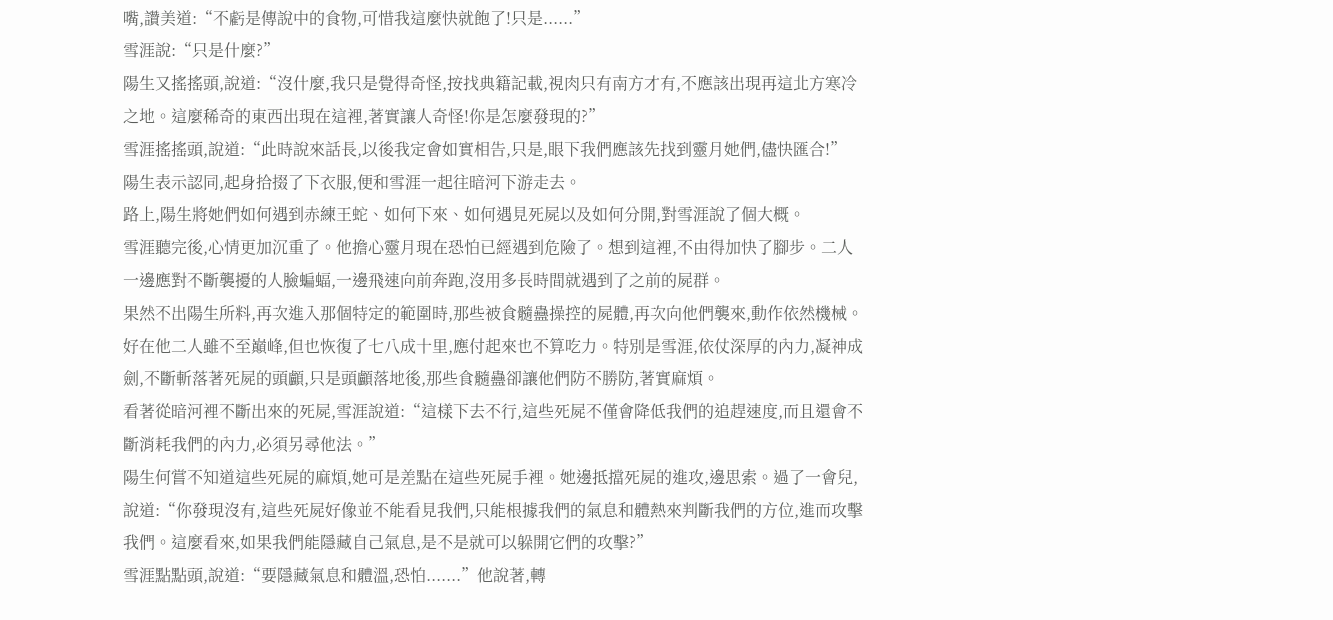嘴,讚美道:“不虧是傳說中的食物,可惜我這麼快就飽了!只是......”
雪涯說:“只是什麼?”
陽生又搖搖頭,說道:“沒什麼,我只是覺得奇怪,按找典籍記載,視肉只有南方才有,不應該出現再這北方寒冷之地。這麼稀奇的東西出現在這裡,著實讓人奇怪!你是怎麼發現的?”
雪涯搖搖頭,說道:“此時說來話長,以後我定會如實相告,只是,眼下我們應該先找到靈月她們,儘快匯合!”
陽生表示認同,起身拾掇了下衣服,便和雪涯一起往暗河下游走去。
路上,陽生將她們如何遇到赤練王蛇、如何下來、如何遇見死屍以及如何分開,對雪涯說了個大概。
雪涯聽完後,心情更加沉重了。他擔心靈月現在恐怕已經遇到危險了。想到這裡,不由得加快了腳步。二人一邊應對不斷襲擾的人臉蝙蝠,一邊飛速向前奔跑,沒用多長時間就遇到了之前的屍群。
果然不出陽生所料,再次進入那個特定的範圍時,那些被食髓蠱操控的屍體,再次向他們襲來,動作依然機械。好在他二人雖不至巔峰,但也恢復了七八成十里,應付起來也不算吃力。特別是雪涯,依仗深厚的內力,凝神成劍,不斷斬落著死屍的頭顱,只是頭顱落地後,那些食髓蠱卻讓他們防不勝防,著實麻煩。
看著從暗河裡不斷出來的死屍,雪涯說道:“這樣下去不行,這些死屍不僅會降低我們的追趕速度,而且還會不斷消耗我們的內力,必須另尋他法。”
陽生何嘗不知道這些死屍的麻煩,她可是差點在這些死屍手裡。她邊抵擋死屍的進攻,邊思索。過了一會兒,說道:“你發現沒有,這些死屍好像並不能看見我們,只能根據我們的氣息和體熱來判斷我們的方位,進而攻擊我們。這麼看來,如果我們能隱藏自己氣息,是不是就可以躲開它們的攻擊?”
雪涯點點頭,說道:“要隱藏氣息和體溫,恐怕.......”他說著,轉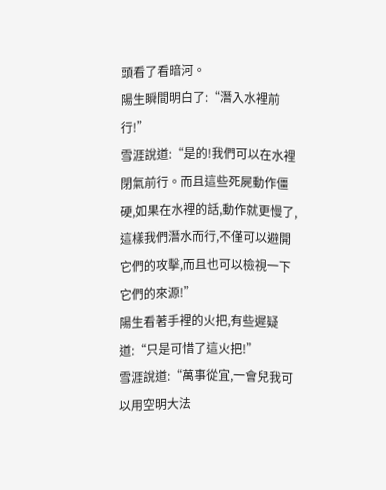頭看了看暗河。
陽生瞬間明白了:“潛入水裡前行!”
雪涯說道:“是的!我們可以在水裡閉氣前行。而且這些死屍動作僵硬,如果在水裡的話,動作就更慢了,這樣我們潛水而行,不僅可以避開它們的攻擊,而且也可以檢視一下它們的來源!”
陽生看著手裡的火把,有些遲疑道:“只是可惜了這火把!”
雪涯說道:“萬事從宜,一會兒我可以用空明大法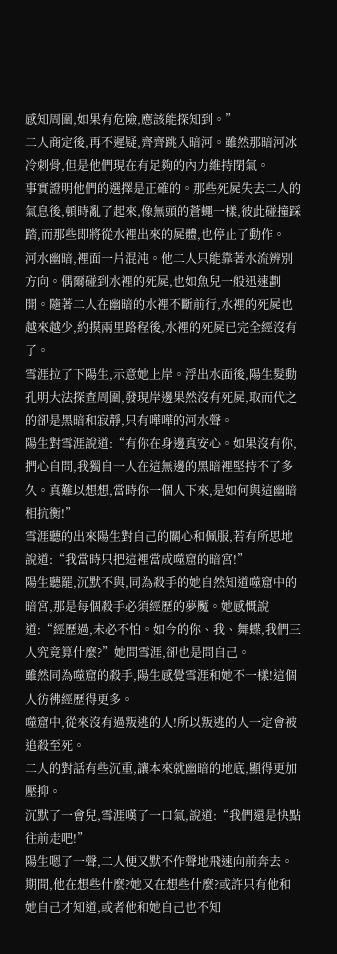感知周圍,如果有危險,應該能探知到。”
二人商定後,再不遲疑,齊齊跳入暗河。雖然那暗河冰冷刺骨,但是他們現在有足夠的內力維持閉氣。
事實證明他們的選擇是正確的。那些死屍失去二人的氣息後,頓時亂了起來,像無頭的蒼蠅一樣,彼此碰撞踩踏,而那些即將從水裡出來的屍體,也停止了動作。
河水幽暗,裡面一片混沌。他二人只能靠著水流辨別方向。偶爾碰到水裡的死屍,也如魚兒一般迅速劃開。隨著二人在幽暗的水裡不斷前行,水裡的死屍也越來越少,約摸兩里路程後,水裡的死屍已完全經沒有了。
雪涯拉了下陽生,示意她上岸。浮出水面後,陽生髮動孔明大法探查周圍,發現岸邊果然沒有死屍,取而代之的卻是黑暗和寂靜,只有嘩嘩的河水聲。
陽生對雪涯說道:“有你在身邊真安心。如果沒有你,捫心自問,我獨自一人在這無邊的黑暗裡堅持不了多久。真難以想想,當時你一個人下來,是如何與這幽暗相抗衡!”
雪涯聽的出來陽生對自己的關心和佩服,若有所思地說道:“我當時只把這裡當成噬窟的暗宮!”
陽生聽罷,沉默不與,同為殺手的她自然知道噬窟中的暗宮,那是每個殺手必須經歷的夢魘。她感慨說道:“經歷過,未必不怕。如今的你、我、舞蝶,我們三人究竟算什麼?”她問雪涯,卻也是問自己。
雖然同為噬窟的殺手,陽生感覺雪涯和她不一樣!這個人彷彿經歷得更多。
噬窟中,從來沒有過叛逃的人!所以叛逃的人一定會被追殺至死。
二人的對話有些沉重,讓本來就幽暗的地底,顯得更加壓抑。
沉默了一會兒,雪涯嘆了一口氣,說道:“我們還是快點往前走吧!”
陽生嗯了一聲,二人便又默不作聲地飛速向前奔去。期間,他在想些什麼?她又在想些什麼?或許只有他和她自己才知道,或者他和她自己也不知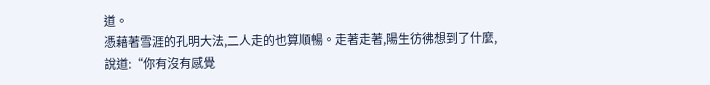道。
憑藉著雪涯的孔明大法,二人走的也算順暢。走著走著,陽生彷彿想到了什麼,說道:“你有沒有感覺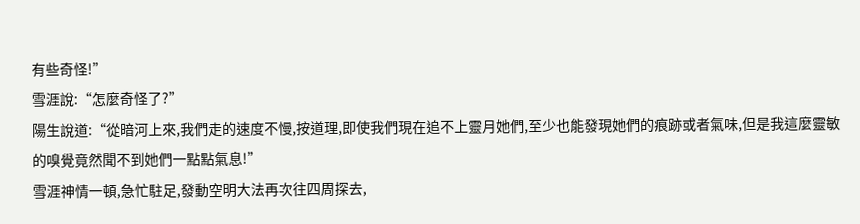有些奇怪!”
雪涯說:“怎麼奇怪了?”
陽生說道:“從暗河上來,我們走的速度不慢,按道理,即使我們現在追不上靈月她們,至少也能發現她們的痕跡或者氣味,但是我這麼靈敏的嗅覺竟然聞不到她們一點點氣息!”
雪涯神情一頓,急忙駐足,發動空明大法再次往四周探去,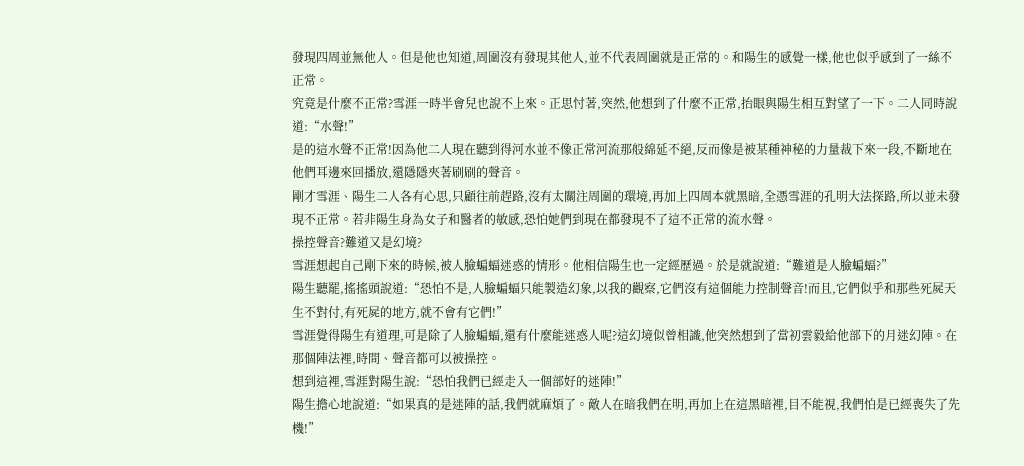發現四周並無他人。但是他也知道,周圍沒有發現其他人,並不代表周圍就是正常的。和陽生的感覺一樣,他也似乎感到了一絲不正常。
究竟是什麼不正常?雪涯一時半會兒也說不上來。正思忖著,突然,他想到了什麼不正常,抬眼與陽生相互對望了一下。二人同時說道:“水聲!”
是的這水聲不正常!因為他二人現在聽到得河水並不像正常河流那般綿延不絕,反而像是被某種神秘的力量裁下來一段,不斷地在他們耳邊來回播放,還隱隱夾著刷刷的聲音。
剛才雪涯、陽生二人各有心思,只顧往前趕路,沒有太關注周圍的環境,再加上四周本就黑暗,全憑雪涯的孔明大法探路,所以並未發現不正常。若非陽生身為女子和醫者的敏感,恐怕她們到現在都發現不了這不正常的流水聲。
操控聲音?難道又是幻境?
雪涯想起自己剛下來的時候,被人臉蝙蝠迷惑的情形。他相信陽生也一定經歷過。於是就說道:“難道是人臉蝙蝠?”
陽生聽罷,搖搖頭說道:“恐怕不是,人臉蝙蝠只能製造幻象,以我的觀察,它們沒有這個能力控制聲音!而且,它們似乎和那些死屍天生不對付,有死屍的地方,就不會有它們!”
雪涯覺得陽生有道理,可是除了人臉蝙蝠,還有什麼能迷惑人呢?這幻境似曾相識,他突然想到了當初雲毅給他部下的月迷幻陣。在那個陣法裡,時間、聲音都可以被操控。
想到這裡,雪涯對陽生說:“恐怕我們已經走入一個部好的迷陣!”
陽生擔心地說道:“如果真的是迷陣的話,我們就麻煩了。敵人在暗我們在明,再加上在這黑暗裡,目不能視,我們怕是已經喪失了先機!”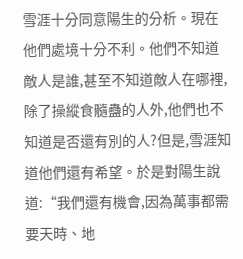雪涯十分同意陽生的分析。現在他們處境十分不利。他們不知道敵人是誰,甚至不知道敵人在哪裡,除了操縱食髓蠱的人外,他們也不知道是否還有別的人?但是,雪涯知道他們還有希望。於是對陽生說道:“我們還有機會,因為萬事都需要天時、地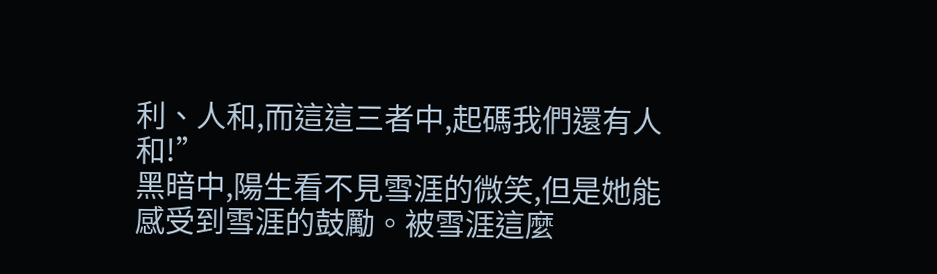利、人和,而這這三者中,起碼我們還有人和!”
黑暗中,陽生看不見雪涯的微笑,但是她能感受到雪涯的鼓勵。被雪涯這麼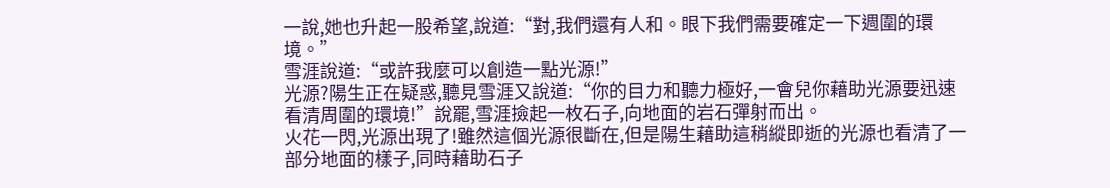一說,她也升起一股希望,說道:“對,我們還有人和。眼下我們需要確定一下週圍的環境。”
雪涯說道:“或許我麼可以創造一點光源!”
光源?陽生正在疑惑,聽見雪涯又說道:“你的目力和聽力極好,一會兒你藉助光源要迅速看清周圍的環境!”說罷,雪涯撿起一枚石子,向地面的岩石彈射而出。
火花一閃,光源出現了!雖然這個光源很斷在,但是陽生藉助這稍縱即逝的光源也看清了一部分地面的樣子,同時藉助石子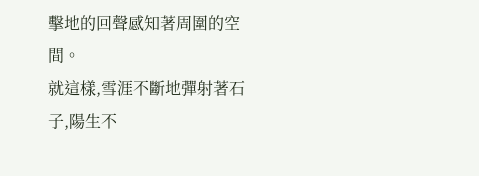擊地的回聲感知著周圍的空間。
就這樣,雪涯不斷地彈射著石子,陽生不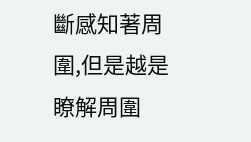斷感知著周圍,但是越是瞭解周圍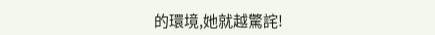的環境,她就越驚詫!